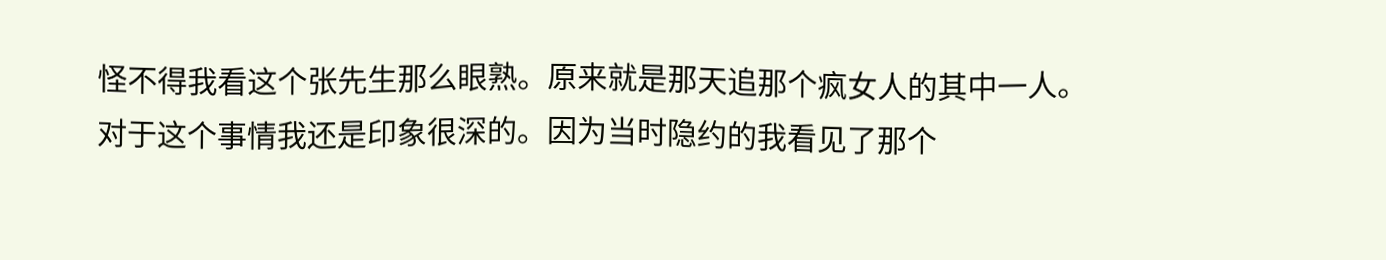怪不得我看这个张先生那么眼熟。原来就是那天追那个疯女人的其中一人。
对于这个事情我还是印象很深的。因为当时隐约的我看见了那个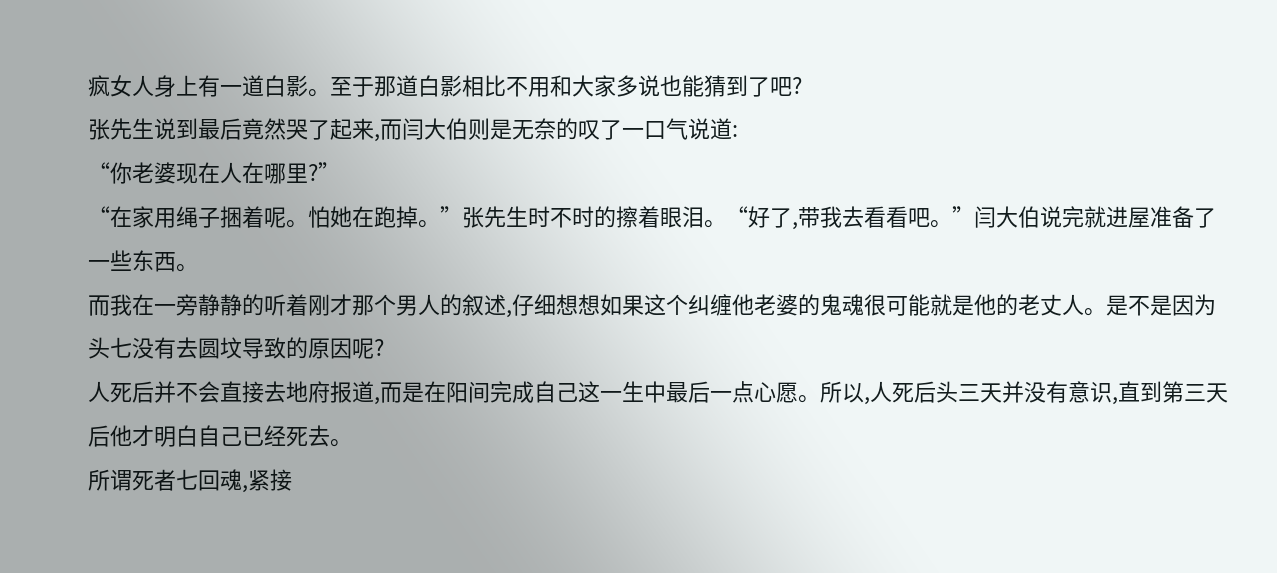疯女人身上有一道白影。至于那道白影相比不用和大家多说也能猜到了吧?
张先生说到最后竟然哭了起来,而闫大伯则是无奈的叹了一口气说道:
“你老婆现在人在哪里?”
“在家用绳子捆着呢。怕她在跑掉。”张先生时不时的擦着眼泪。“好了,带我去看看吧。”闫大伯说完就进屋准备了一些东西。
而我在一旁静静的听着刚才那个男人的叙述,仔细想想如果这个纠缠他老婆的鬼魂很可能就是他的老丈人。是不是因为头七没有去圆坟导致的原因呢?
人死后并不会直接去地府报道,而是在阳间完成自己这一生中最后一点心愿。所以,人死后头三天并没有意识,直到第三天后他才明白自己已经死去。
所谓死者七回魂,紧接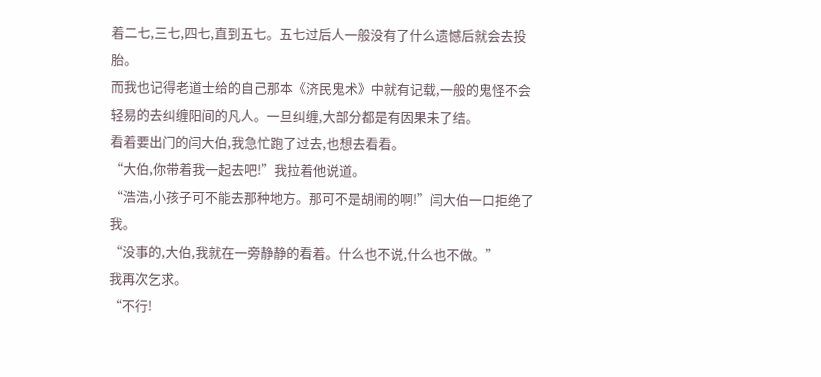着二七,三七,四七,直到五七。五七过后人一般没有了什么遗憾后就会去投胎。
而我也记得老道士给的自己那本《济民鬼术》中就有记载,一般的鬼怪不会轻易的去纠缠阳间的凡人。一旦纠缠,大部分都是有因果未了结。
看着要出门的闫大伯,我急忙跑了过去,也想去看看。
“大伯,你带着我一起去吧!”我拉着他说道。
“浩浩,小孩子可不能去那种地方。那可不是胡闹的啊!”闫大伯一口拒绝了我。
“没事的,大伯,我就在一旁静静的看着。什么也不说,什么也不做。”
我再次乞求。
“不行!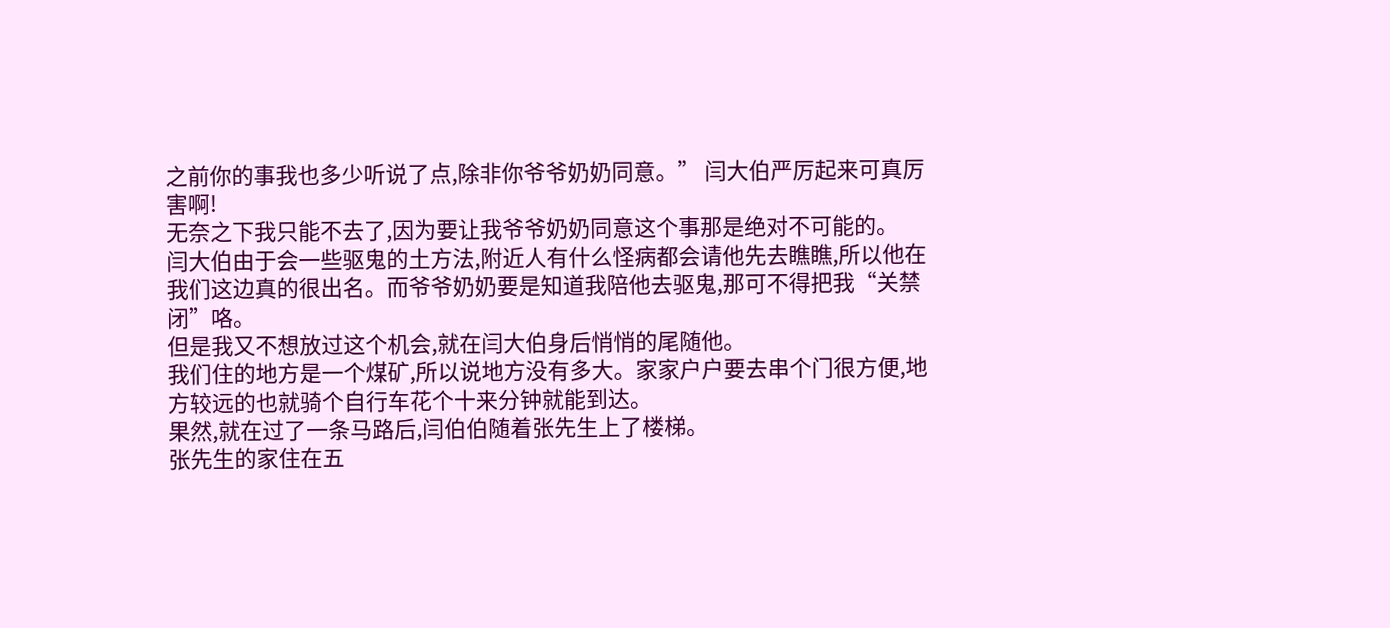之前你的事我也多少听说了点,除非你爷爷奶奶同意。” 闫大伯严厉起来可真厉害啊!
无奈之下我只能不去了,因为要让我爷爷奶奶同意这个事那是绝对不可能的。
闫大伯由于会一些驱鬼的土方法,附近人有什么怪病都会请他先去瞧瞧,所以他在我们这边真的很出名。而爷爷奶奶要是知道我陪他去驱鬼,那可不得把我“关禁闭”咯。
但是我又不想放过这个机会,就在闫大伯身后悄悄的尾随他。
我们住的地方是一个煤矿,所以说地方没有多大。家家户户要去串个门很方便,地方较远的也就骑个自行车花个十来分钟就能到达。
果然,就在过了一条马路后,闫伯伯随着张先生上了楼梯。
张先生的家住在五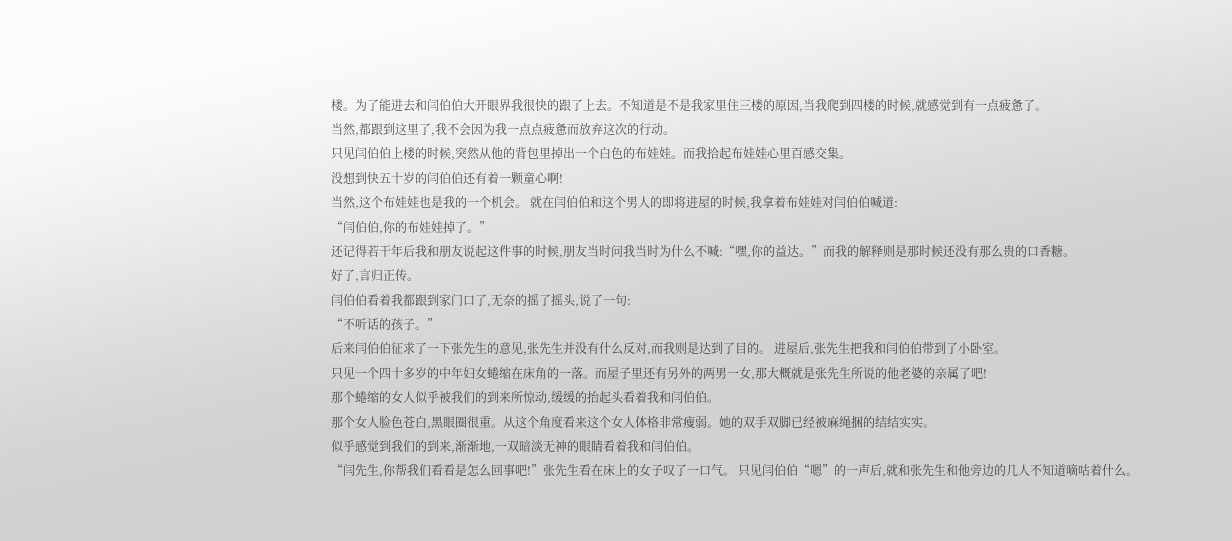楼。为了能进去和闫伯伯大开眼界我很快的跟了上去。不知道是不是我家里住三楼的原因,当我爬到四楼的时候,就感觉到有一点疲惫了。
当然,都跟到这里了,我不会因为我一点点疲惫而放弃这次的行动。
只见闫伯伯上楼的时候,突然从他的背包里掉出一个白色的布娃娃。而我拾起布娃娃心里百感交集。
没想到快五十岁的闫伯伯还有着一颗童心啊!
当然,这个布娃娃也是我的一个机会。 就在闫伯伯和这个男人的即将进屋的时候,我拿着布娃娃对闫伯伯喊道:
“闫伯伯,你的布娃娃掉了。”
还记得若干年后我和朋友说起这件事的时候,朋友当时问我当时为什么不喊:“嘿,你的益达。”而我的解释则是那时候还没有那么贵的口香糖。
好了,言归正传。
闫伯伯看着我都跟到家门口了,无奈的摇了摇头,说了一句:
“不听话的孩子。”
后来闫伯伯征求了一下张先生的意见,张先生并没有什么反对,而我则是达到了目的。 进屋后,张先生把我和闫伯伯带到了小卧室。
只见一个四十多岁的中年妇女蜷缩在床角的一落。而屋子里还有另外的两男一女,那大概就是张先生所说的他老婆的亲属了吧!
那个蜷缩的女人似乎被我们的到来所惊动,缓缓的抬起头看着我和闫伯伯。
那个女人脸色苍白,黑眼圈很重。从这个角度看来这个女人体格非常瘦弱。她的双手双脚已经被麻绳捆的结结实实。
似乎感觉到我们的到来,渐渐地,一双暗淡无神的眼睛看着我和闫伯伯。
“闫先生,你帮我们看看是怎么回事吧!”张先生看在床上的女子叹了一口气。 只见闫伯伯“嗯”的一声后,就和张先生和他旁边的几人不知道嘀咕着什么。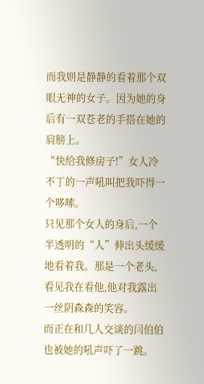而我则是静静的看着那个双眼无神的女子。因为她的身后有一双苍老的手搭在她的肩膀上。
“快给我修房子!”女人冷不丁的一声吼叫把我吓得一个哆嗦。
只见那个女人的身后,一个半透明的“人”伸出头缓缓地看着我。那是一个老头,看见我在看他,他对我露出一丝阴森森的笑容。
而正在和几人交谈的闫伯伯也被她的吼声吓了一跳。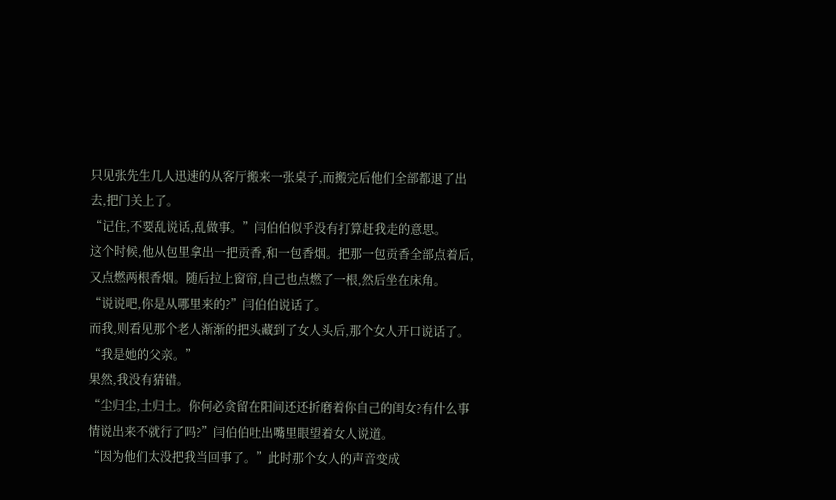只见张先生几人迅速的从客厅搬来一张桌子,而搬完后他们全部都退了出去,把门关上了。
“记住,不要乱说话,乱做事。”闫伯伯似乎没有打算赶我走的意思。
这个时候,他从包里拿出一把贡香,和一包香烟。把那一包贡香全部点着后,又点燃两根香烟。随后拉上窗帘,自己也点燃了一根,然后坐在床角。
“说说吧,你是从哪里来的?”闫伯伯说话了。
而我,则看见那个老人渐渐的把头藏到了女人头后,那个女人开口说话了。 “我是她的父亲。”
果然,我没有猜错。
“尘归尘,土归土。你何必贪留在阳间还还折磨着你自己的闺女?有什么事情说出来不就行了吗?”闫伯伯吐出嘴里眼望着女人说道。
“因为他们太没把我当回事了。”此时那个女人的声音变成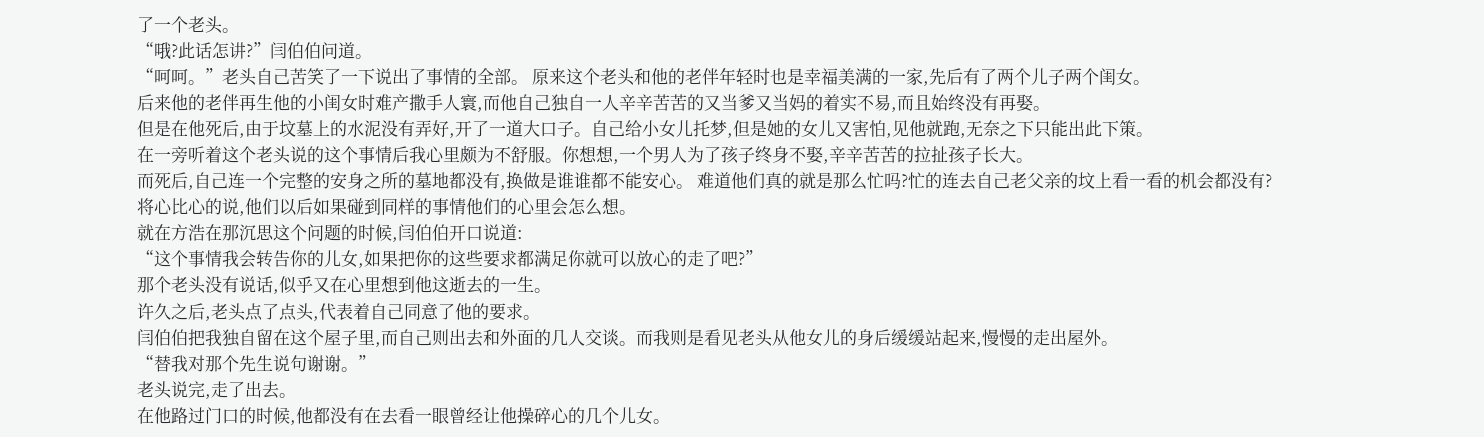了一个老头。
“哦?此话怎讲?”闫伯伯问道。
“呵呵。”老头自己苦笑了一下说出了事情的全部。 原来这个老头和他的老伴年轻时也是幸福美满的一家,先后有了两个儿子两个闺女。
后来他的老伴再生他的小闺女时难产撒手人寰,而他自己独自一人辛辛苦苦的又当爹又当妈的着实不易,而且始终没有再娶。
但是在他死后,由于坟墓上的水泥没有弄好,开了一道大口子。自己给小女儿托梦,但是她的女儿又害怕,见他就跑,无奈之下只能出此下策。
在一旁听着这个老头说的这个事情后我心里颇为不舒服。你想想,一个男人为了孩子终身不娶,辛辛苦苦的拉扯孩子长大。
而死后,自己连一个完整的安身之所的墓地都没有,换做是谁谁都不能安心。 难道他们真的就是那么忙吗?忙的连去自己老父亲的坟上看一看的机会都没有?
将心比心的说,他们以后如果碰到同样的事情他们的心里会怎么想。
就在方浩在那沉思这个问题的时候,闫伯伯开口说道:
“这个事情我会转告你的儿女,如果把你的这些要求都满足你就可以放心的走了吧?”
那个老头没有说话,似乎又在心里想到他这逝去的一生。
许久之后,老头点了点头,代表着自己同意了他的要求。
闫伯伯把我独自留在这个屋子里,而自己则出去和外面的几人交谈。而我则是看见老头从他女儿的身后缓缓站起来,慢慢的走出屋外。
“替我对那个先生说句谢谢。”
老头说完,走了出去。
在他路过门口的时候,他都没有在去看一眼曾经让他操碎心的几个儿女。